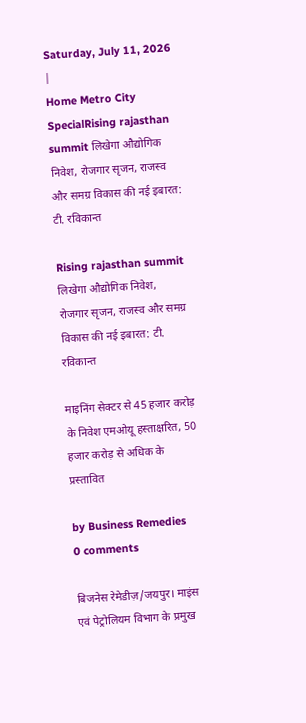Saturday, July 11, 2026 |
Home Metro City SpecialRising rajasthan summit लिखेगा औद्योगिक निवेश, रोजगार सृजन, राजस्व और समग्र विकास की नई इबारत: टी. रविकान्त

Rising rajasthan summit लिखेगा औद्योगिक निवेश, रोजगार सृजन, राजस्व और समग्र विकास की नई इबारत: टी. रविकान्त

माइनिंग सेक्टर से 45 हजार करोड़ के निवेश एमओयू हस्ताक्षरित, 50 हजार करोड़ से अधिक के प्रस्तावित

by Business Remedies
0 comments

बिजनेस रेमेडीज़/जयपुर। माइंस एवं पेट्रोलियम विभाग के प्रमुख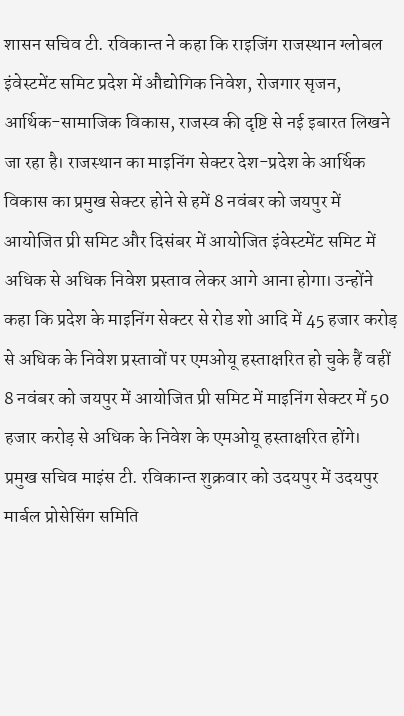शासन सचिव टी. रविकान्त ने कहा कि राइजिंग राजस्थान ग्लोबल इंवेस्टमेंट समिट प्रदेश में औद्योगिक निवेश, रोजगार सृजन, आर्थिक-सामाजिक विकास, राजस्व की दृष्टि से नई इबारत लिखने जा रहा है। राजस्थान का माइनिंग सेक्टर देश-प्रदेश के आर्थिक विकास का प्रमुख सेक्टर होने से हमें 8 नवंबर को जयपुर में आयोजित प्री समिट और दिसंबर में आयोजित इंवेस्टमेंट समिट में अधिक से अधिक निवेश प्रस्ताव लेकर आगे आना होगा। उन्होंने कहा कि प्रदेश के माइनिंग सेक्टर से रोड शो आदि में 45 हजार करोड़ से अधिक के निवेश प्रस्तावों पर एमओयू हस्ताक्षरित हो चुके हैं वहीं 8 नवंबर को जयपुर में आयोजित प्री समिट में माइनिंग सेक्टर में 50 हजार करोड़ से अधिक के निवेश के एमओयू हस्ताक्षरित होंगे।
प्रमुख सचिव माइंस टी. रविकान्त शुक्रवार को उदयपुर में उदयपुर मार्बल प्रोसेसिंग समिति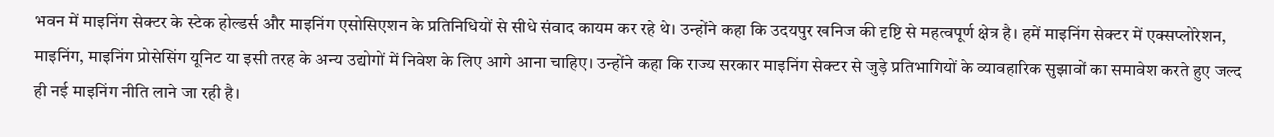भवन में माइनिंग सेक्टर के स्टेक होल्डर्स और माइनिंग एसोसिएशन के प्रतिनिधियों से सीधे संवाद कायम कर रहे थे। उन्होंने कहा कि उदयपुर खनिज की दृष्टि से महत्वपूर्ण क्षेत्र है। हमें माइनिंग सेक्टर में एक्सप्लोरेशन, माइनिंग, माइनिंग प्रोसेसिंग यूनिट या इसी तरह के अन्य उद्योगों में निवेश के लिए आगे आना चाहिए। उन्होंने कहा कि राज्य सरकार माइनिंग सेक्टर से जुड़े प्रतिभागियों के व्यावहारिक सुझावों का समावेश करते हुए जल्द ही नई माइनिंग नीति लाने जा रही है।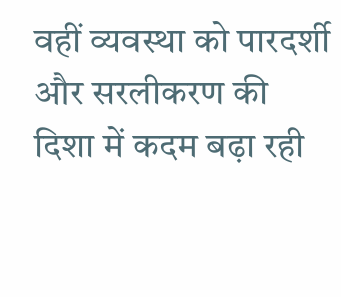वहीं व्यवस्था को पारदर्शी और सरलीकरण की दिशा में कदम बढ़ा रही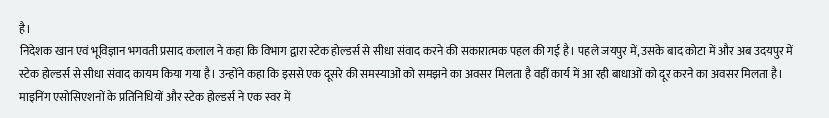है।
निदेशक खान एवं भूविज्ञान भगवती प्रसाद कलाल ने कहा कि विभाग द्वारा स्टेक होल्डर्स से सीधा संवाद करने की सकारात्मक पहल की गई है। पहले जयपुर में, उसके बाद कोटा में और अब उदयपुर में स्टेक होल्डर्स से सीधा संवाद कायम किया गया है। उन्होंने कहा कि इससे एक दूसरे की समस्याओं को समझने का अवसर मिलता है वहीं कार्य में आ रही बाधाओं को दूर करने का अवसर मिलता है।
माइनिंग एसोसिएशनों के प्रतिनिधियों और स्टेक होल्डर्स ने एक स्वर में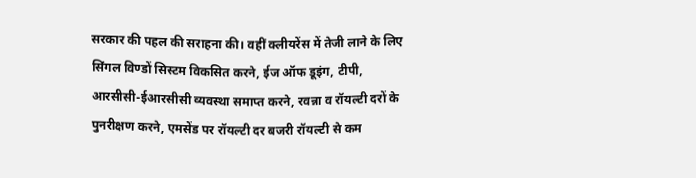सरकार की पहल की सराहना की। वहीं क्लीयरेंस में तेजी लाने के लिए सिंगल विण्डों सिस्टम विकसित करने, ईज ऑफ डूइंग, टीपी, आरसीसी-ईआरसीसी व्यवस्था समाप्त करने, रवन्ना व रॉयल्टी दरों के पुनरीक्षण करने, एमसेंड पर रॉयल्टी दर बजरी रॉयल्टी से कम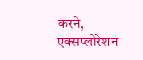करने, एक्सप्लोरेशन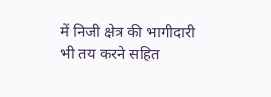में निजी क्षेत्र की भागीदारी भी तय करने सहित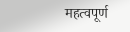महत्वपूर्ण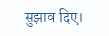सुझाव दिए।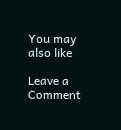You may also like

Leave a Comment